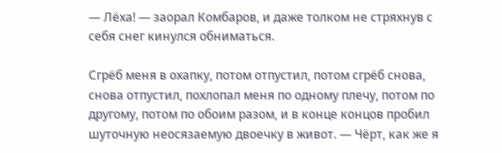— Лёха! — заорал Комбаров, и даже толком не стряхнув с себя снег кинулся обниматься.

Сгрёб меня в охапку, потом отпустил, потом сгрёб снова, снова отпустил, похлопал меня по одному плечу, потом по другому, потом по обоим разом, и в конце концов пробил шуточную неосязаемую двоечку в живот. — Чёрт, как же я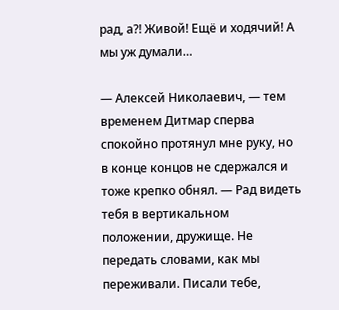рад, а⁈ Живой! Ещё и ходячий! А мы уж думали…

— Алексей Николаевич, — тем временем Дитмар сперва спокойно протянул мне руку, но в конце концов не сдержался и тоже крепко обнял. — Рад видеть тебя в вертикальном положении, дружище. Не передать словами, как мы переживали. Писали тебе,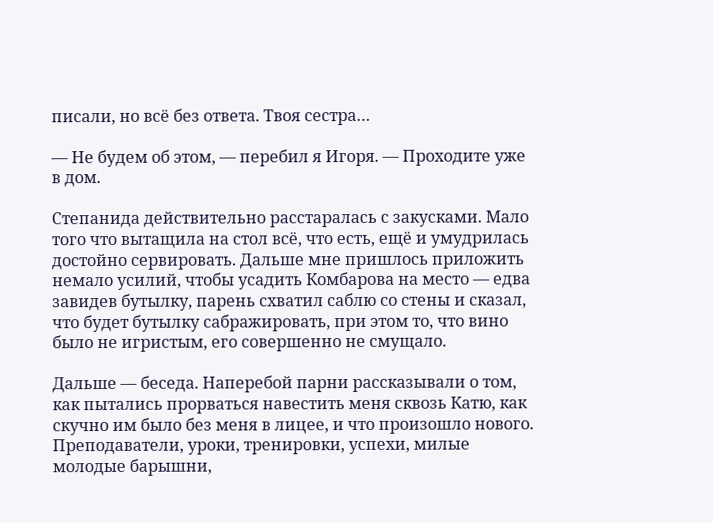писали, но всё без ответа. Твоя сестра…

— Не будем об этом, — перебил я Игоря. — Проходите уже в дом.

Степанида действительно расстаралась с закусками. Мало того что вытащила на стол всё, что есть, ещё и умудрилась достойно сервировать. Дальше мне пришлось приложить немало усилий, чтобы усадить Комбарова на место — едва завидев бутылку, парень схватил саблю со стены и сказал, что будет бутылку сабражировать, при этом то, что вино было не игристым, его совершенно не смущало.

Дальше — беседа. Наперебой парни рассказывали о том, как пытались прорваться навестить меня сквозь Катю, как скучно им было без меня в лицее, и что произошло нового. Преподаватели, уроки, тренировки, успехи, милые молодые барышни,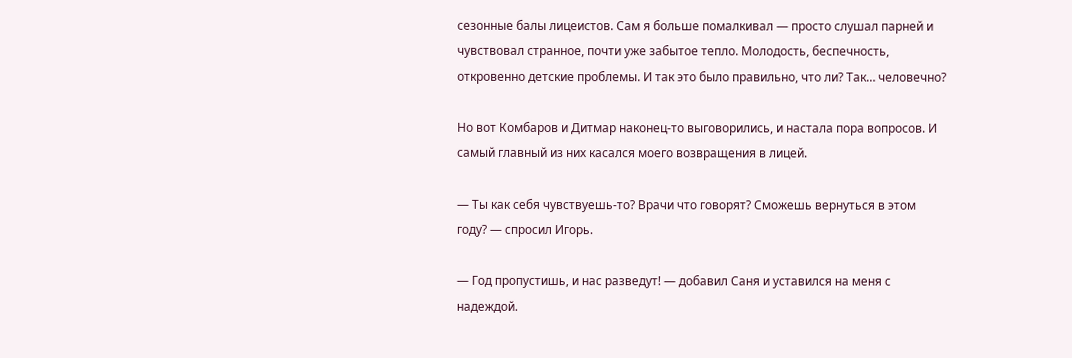сезонные балы лицеистов. Сам я больше помалкивал — просто слушал парней и чувствовал странное, почти уже забытое тепло. Молодость, беспечность, откровенно детские проблемы. И так это было правильно, что ли? Так… человечно?

Но вот Комбаров и Дитмар наконец-то выговорились, и настала пора вопросов. И самый главный из них касался моего возвращения в лицей.

— Ты как себя чувствуешь-то? Врачи что говорят? Сможешь вернуться в этом году? — спросил Игорь.

— Год пропустишь, и нас разведут! — добавил Саня и уставился на меня с надеждой.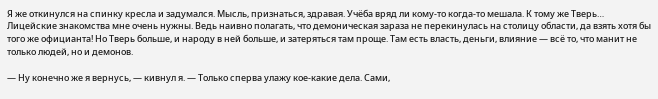Я же откинулся на спинку кресла и задумался. Мысль, признаться, здравая. Учёба вряд ли кому-то когда-то мешала. К тому же Тверь… Лицейские знакомства мне очень нужны. Ведь наивно полагать, что демоническая зараза не перекинулась на столицу области, да взять хотя бы того же официанта! Но Тверь больше, и народу в ней больше, и затеряться там проще. Там есть власть, деньги, влияние — всё то, что манит не только людей, но и демонов.

— Ну конечно же я вернусь, — кивнул я. — Только сперва улажу кое-какие дела. Сами,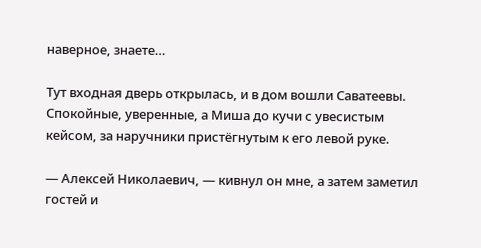наверное, знаете…

Тут входная дверь открылась, и в дом вошли Саватеевы. Спокойные, уверенные, а Миша до кучи с увесистым кейсом, за наручники пристёгнутым к его левой руке.

— Алексей Николаевич, — кивнул он мне, а затем заметил гостей и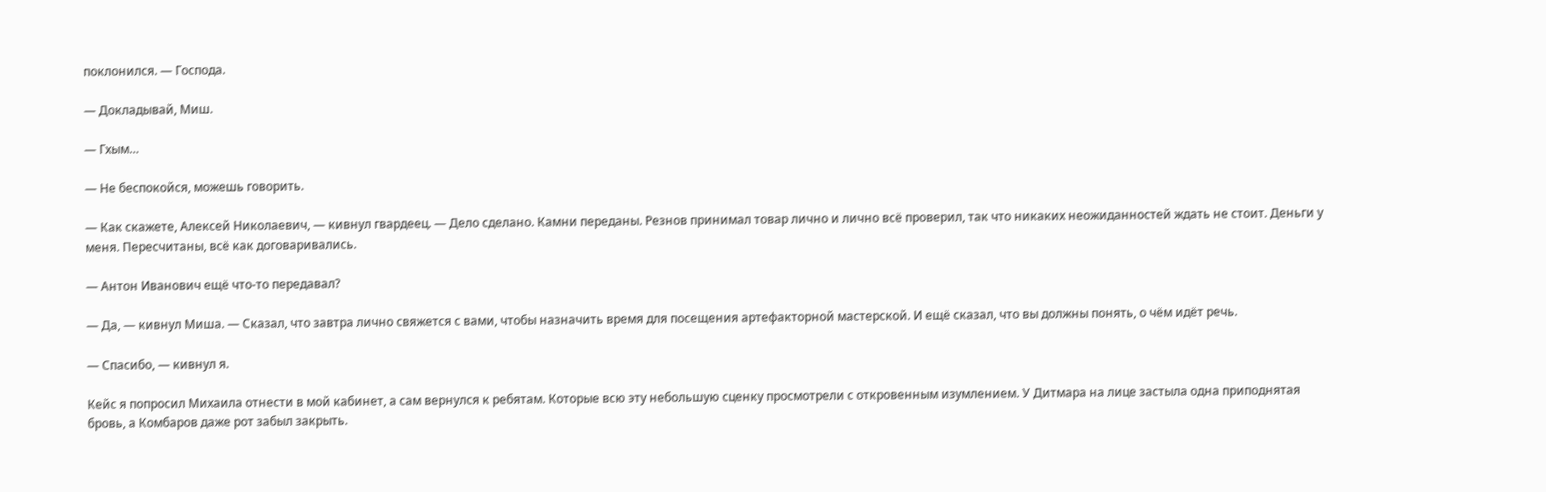поклонился. — Господа.

— Докладывай, Миш.

— Гхым…

— Не беспокойся, можешь говорить.

— Как скажете, Алексей Николаевич, — кивнул гвардеец. — Дело сделано. Камни переданы. Резнов принимал товар лично и лично всё проверил, так что никаких неожиданностей ждать не стоит. Деньги у меня. Пересчитаны, всё как договаривались.

— Антон Иванович ещё что-то передавал?

— Да, — кивнул Миша. — Сказал, что завтра лично свяжется с вами, чтобы назначить время для посещения артефакторной мастерской. И ещё сказал, что вы должны понять, о чём идёт речь.

— Спасибо, — кивнул я.

Кейс я попросил Михаила отнести в мой кабинет, а сам вернулся к ребятам. Которые всю эту небольшую сценку просмотрели с откровенным изумлением. У Дитмара на лице застыла одна приподнятая бровь, а Комбаров даже рот забыл закрыть.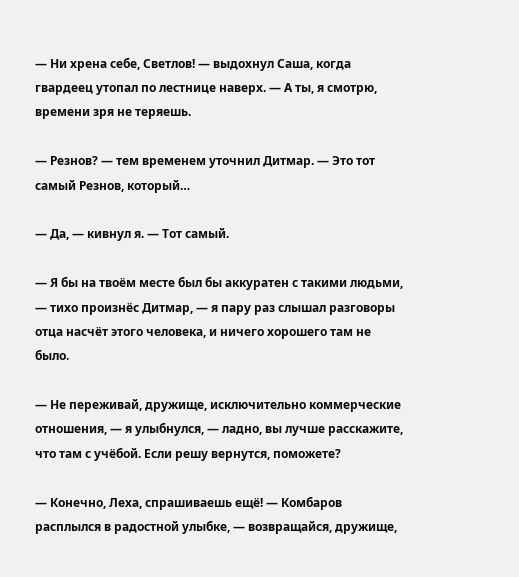— Ни хрена себе, Светлов! — выдохнул Саша, когда гвардеец утопал по лестнице наверх. — А ты, я смотрю, времени зря не теряешь.

— Резнов? — тем временем уточнил Дитмар. — Это тот самый Резнов, который…

— Да, — кивнул я. — Тот самый.

— Я бы на твоём месте был бы аккуратен с такими людьми, — тихо произнёс Дитмар, — я пару раз слышал разговоры отца насчёт этого человека, и ничего хорошего там не было.

— Не переживай, дружище, исключительно коммерческие отношения, — я улыбнулся, — ладно, вы лучше расскажите, что там с учёбой. Если решу вернутся, поможете?

— Конечно, Леха, спрашиваешь ещё! — Комбаров расплылся в радостной улыбке, — возвращайся, дружище,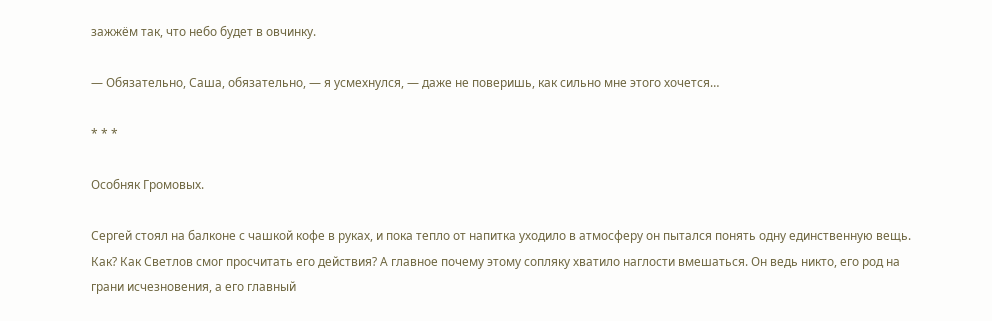зажжём так, что небо будет в овчинку.

— Обязательно, Саша, обязательно, — я усмехнулся, — даже не поверишь, как сильно мне этого хочется…

* * *

Особняк Громовых.

Сергей стоял на балконе с чашкой кофе в руках, и пока тепло от напитка уходило в атмосферу он пытался понять одну единственную вещь. Как? Как Светлов смог просчитать его действия? А главное почему этому сопляку хватило наглости вмешаться. Он ведь никто, его род на грани исчезновения, а его главный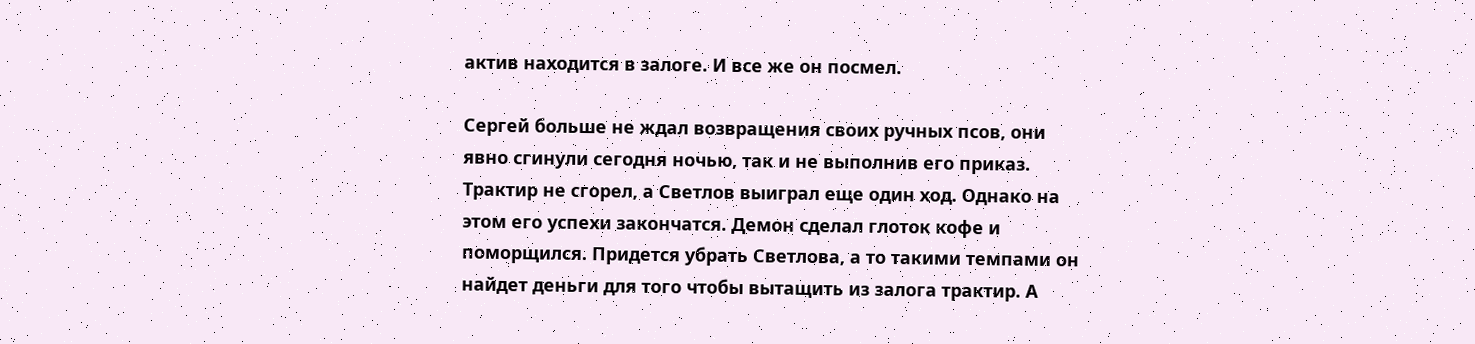актив находится в залоге. И все же он посмел.

Сергей больше не ждал возвращения своих ручных псов, они явно сгинули сегодня ночью, так и не выполнив его приказ. Трактир не сгорел, а Светлов выиграл еще один ход. Однако на этом его успехи закончатся. Демон сделал глоток кофе и поморщился. Придется убрать Светлова, а то такими темпами он найдет деньги для того чтобы вытащить из залога трактир. А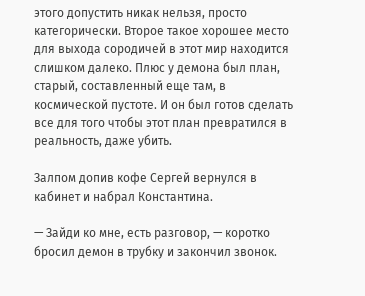этого допустить никак нельзя, просто категорически. Второе такое хорошее место для выхода сородичей в этот мир находится слишком далеко. Плюс у демона был план, старый, составленный еще там, в космической пустоте. И он был готов сделать все для того чтобы этот план превратился в реальность, даже убить.

Залпом допив кофе Сергей вернулся в кабинет и набрал Константина.

— Зайди ко мне, есть разговор, — коротко бросил демон в трубку и закончил звонок.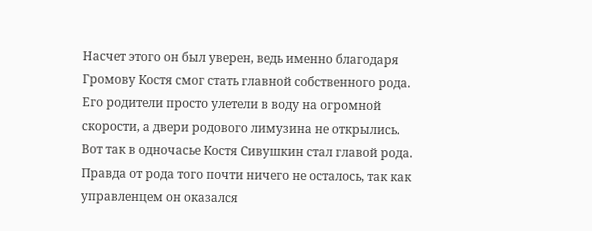Насчет этого он был уверен, ведь именно благодаря Громову Костя смог стать главной собственного рода. Его родители просто улетели в воду на огромной скорости, а двери родового лимузина не открылись. Вот так в одночасье Костя Сивушкин стал главой рода. Правда от рода того почти ничего не осталось, так как управленцем он оказался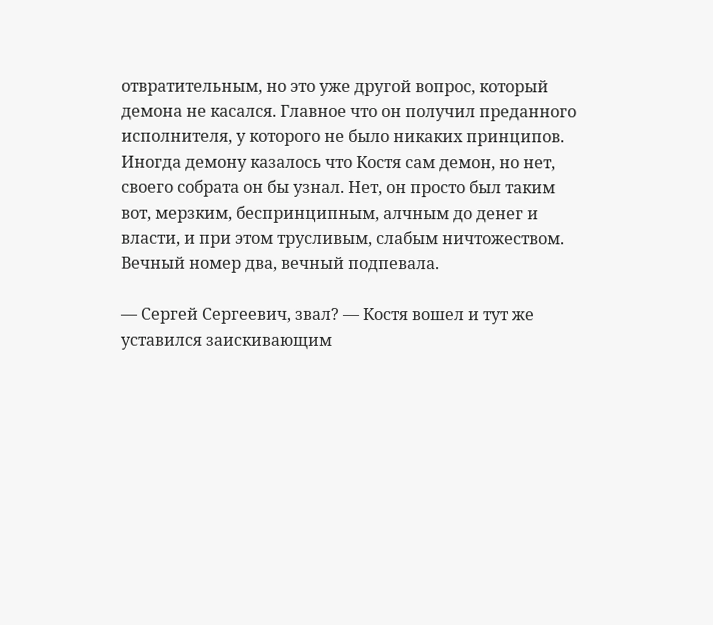отвратительным, но это уже другой вопрос, который демона не касался. Главное что он получил преданного исполнителя, у которого не было никаких принципов. Иногда демону казалось что Костя сам демон, но нет, своего собрата он бы узнал. Нет, он просто был таким вот, мерзким, беспринципным, алчным до денег и власти, и при этом трусливым, слабым ничтожеством. Вечный номер два, вечный подпевала.

— Сергей Сергеевич, звал? — Костя вошел и тут же уставился заискивающим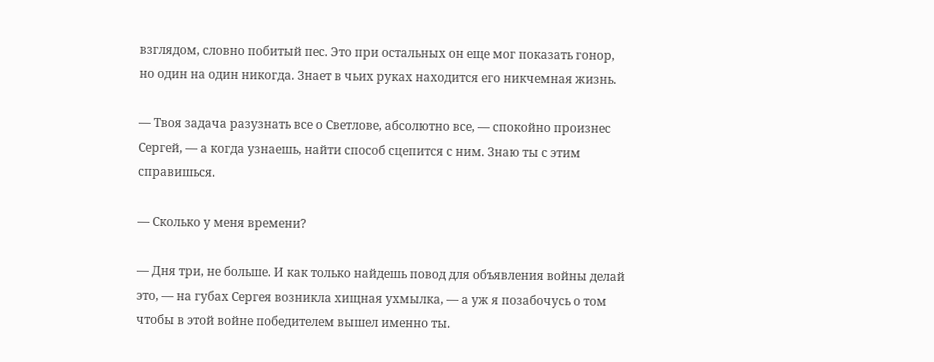взглядом, словно побитый пес. Это при остальных он еще мог показать гонор, но один на один никогда. Знает в чьих руках находится его никчемная жизнь.

— Твоя задача разузнать все о Светлове, абсолютно все, — спокойно произнес Сергей, — а когда узнаешь, найти способ сцепится с ним. Знаю ты с этим справишься.

— Сколько у меня времени?

— Дня три, не больше. И как только найдешь повод для объявления войны делай это, — на губах Сергея возникла хищная ухмылка, — а уж я позабочусь о том чтобы в этой войне победителем вышел именно ты.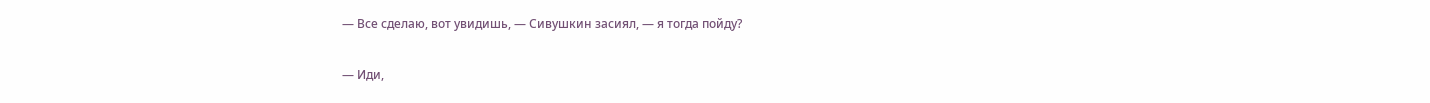— Все сделаю, вот увидишь, — Сивушкин засиял, — я тогда пойду?

— Иди,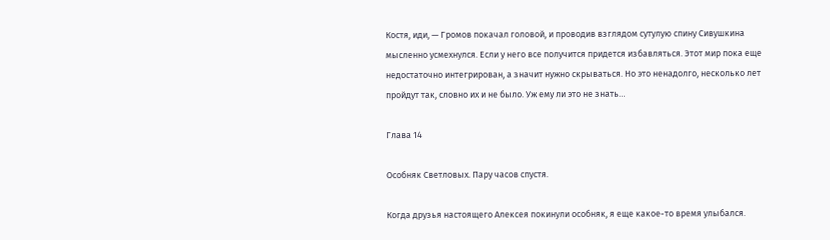Костя, иди, — Громов покачал головой, и проводив взглядом сутулую спину Сивушкина мысленно усмехнулся. Если у него все получится придется избавляться. Этот мир пока еще недостаточно интегрирован, а значит нужно скрываться. Но это ненадолго, несколько лет пройдут так, словно их и не было. Уж ему ли это не знать…

Глава 14

Особняк Светловых. Пару часов спустя.

Когда друзья настоящего Алексея покинули особняк, я еще какое-то время улыбался.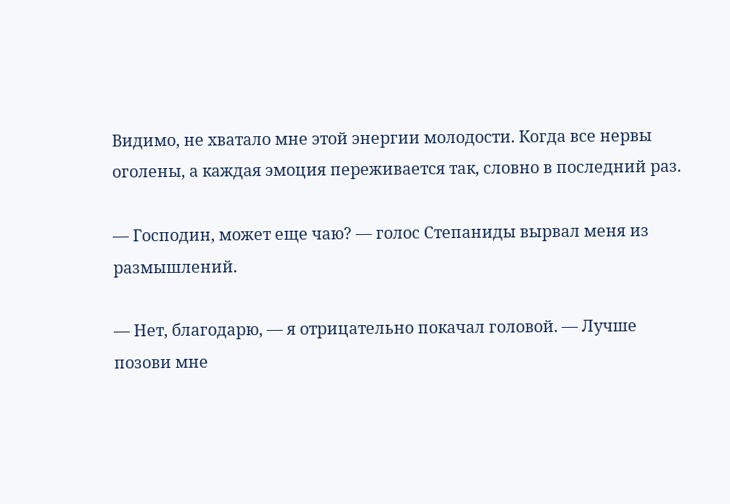Видимо, не хватало мне этой энергии молодости. Когда все нервы оголены, а каждая эмоция переживается так, словно в последний раз.

— Господин, может еще чаю? — голос Степаниды вырвал меня из размышлений.

— Нет, благодарю, — я отрицательно покачал головой. — Лучше позови мне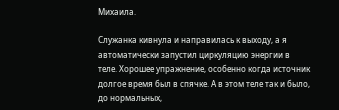Михаила.

Служанка кивнула и направилась к выходу, а я автоматически запустил циркуляцию энергии в теле. Хорошее упражнение, особенно когда источник долгое время был в спячке. А в этом теле так и было, до нормальных,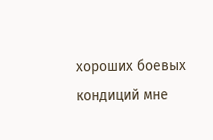хороших боевых кондиций мне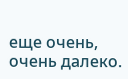еще очень, очень далеко.